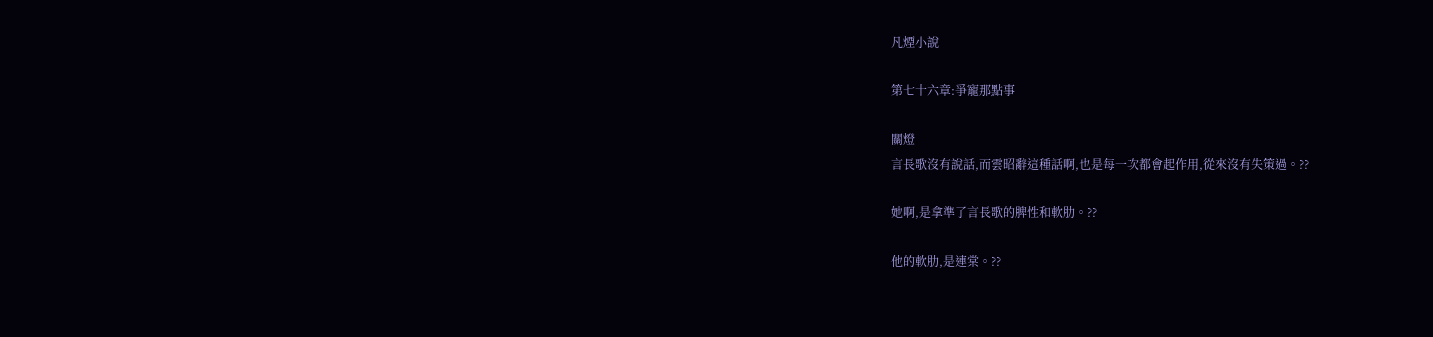凡煙小說

第七十六章:爭寵那點事

關燈
言長歌沒有說話,而雲昭辭這種話啊,也是每一次都會起作用,從來沒有失策過。??

她啊,是拿準了言長歌的脾性和軟肋。??

他的軟肋,是連棠。??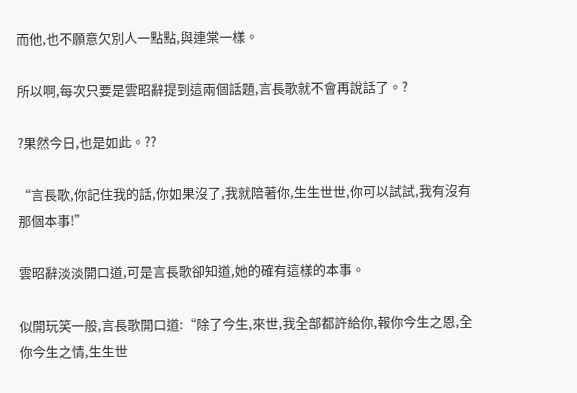而他,也不願意欠別人一點點,與連棠一樣。

所以啊,每次只要是雲昭辭提到這兩個話題,言長歌就不會再說話了。?

?果然今日,也是如此。??

“言長歌,你記住我的話,你如果沒了,我就陪著你,生生世世,你可以試試,我有沒有那個本事!”

雲昭辭淡淡開口道,可是言長歌卻知道,她的確有這樣的本事。

似開玩笑一般,言長歌開口道:“除了今生,來世,我全部都許給你,報你今生之恩,全你今生之情,生生世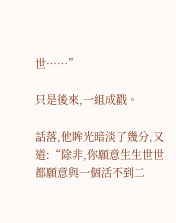世……”

只是後來,一組成戳。

話落,他眸光暗淡了幾分,又道:“除非,你願意生生世世都願意與一個活不到二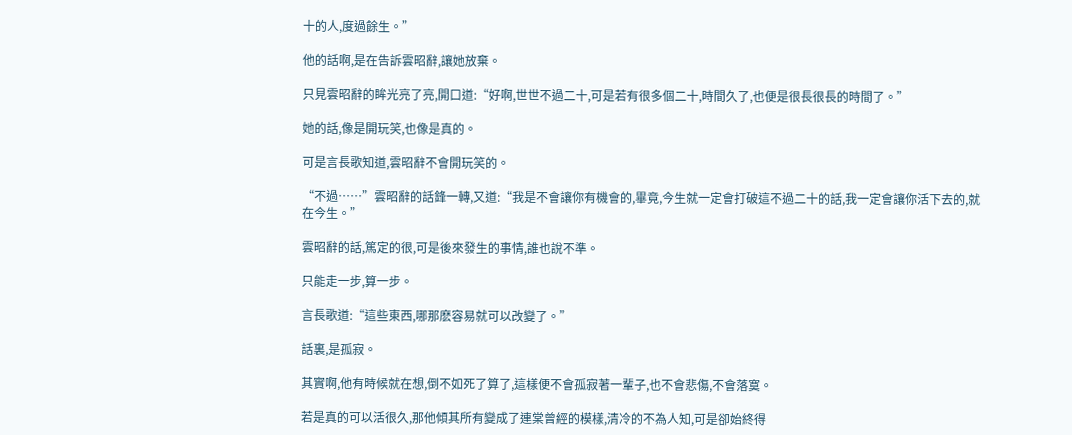十的人,度過餘生。”

他的話啊,是在告訴雲昭辭,讓她放棄。

只見雲昭辭的眸光亮了亮,開口道:“好啊,世世不過二十,可是若有很多個二十,時間久了,也便是很長很長的時間了。”

她的話,像是開玩笑,也像是真的。

可是言長歌知道,雲昭辭不會開玩笑的。

“不過……”雲昭辭的話鋒一轉,又道:“我是不會讓你有機會的,畢竟,今生就一定會打破這不過二十的話,我一定會讓你活下去的,就在今生。”

雲昭辭的話,篤定的很,可是後來發生的事情,誰也說不準。

只能走一步,算一步。

言長歌道:“這些東西,哪那麽容易就可以改變了。”

話裏,是孤寂。

其實啊,他有時候就在想,倒不如死了算了,這樣便不會孤寂著一輩子,也不會悲傷,不會落寞。

若是真的可以活很久,那他傾其所有變成了連棠曾經的模樣,清冷的不為人知,可是卻始終得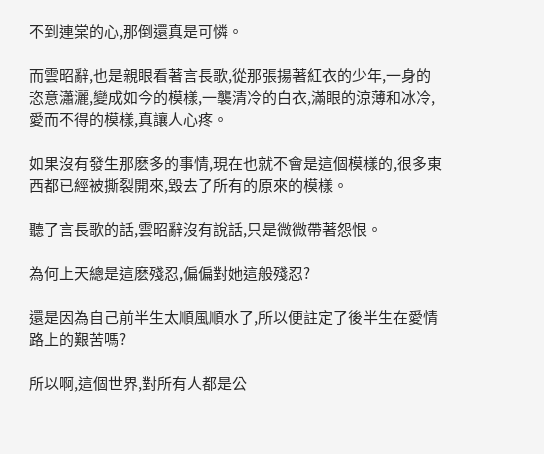不到連棠的心,那倒還真是可憐。

而雲昭辭,也是親眼看著言長歌,從那張揚著紅衣的少年,一身的恣意瀟灑,變成如今的模樣,一襲清冷的白衣,滿眼的涼薄和冰冷,愛而不得的模樣,真讓人心疼。

如果沒有發生那麽多的事情,現在也就不會是這個模樣的,很多東西都已經被撕裂開來,毀去了所有的原來的模樣。

聽了言長歌的話,雲昭辭沒有說話,只是微微帶著怨恨。

為何上天總是這麽殘忍,偏偏對她這般殘忍?

還是因為自己前半生太順風順水了,所以便註定了後半生在愛情路上的艱苦嗎?

所以啊,這個世界,對所有人都是公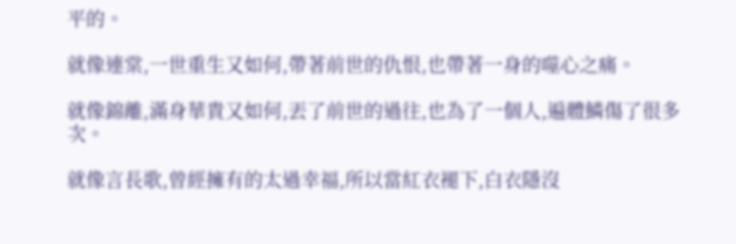平的。

就像連棠,一世重生又如何,帶著前世的仇恨,也帶著一身的噬心之痛。

就像錦離,滿身華貴又如何,丟了前世的過往,也為了一個人,遍體鱗傷了很多次。

就像言長歌,曾經擁有的太過幸福,所以當紅衣褪下,白衣隱沒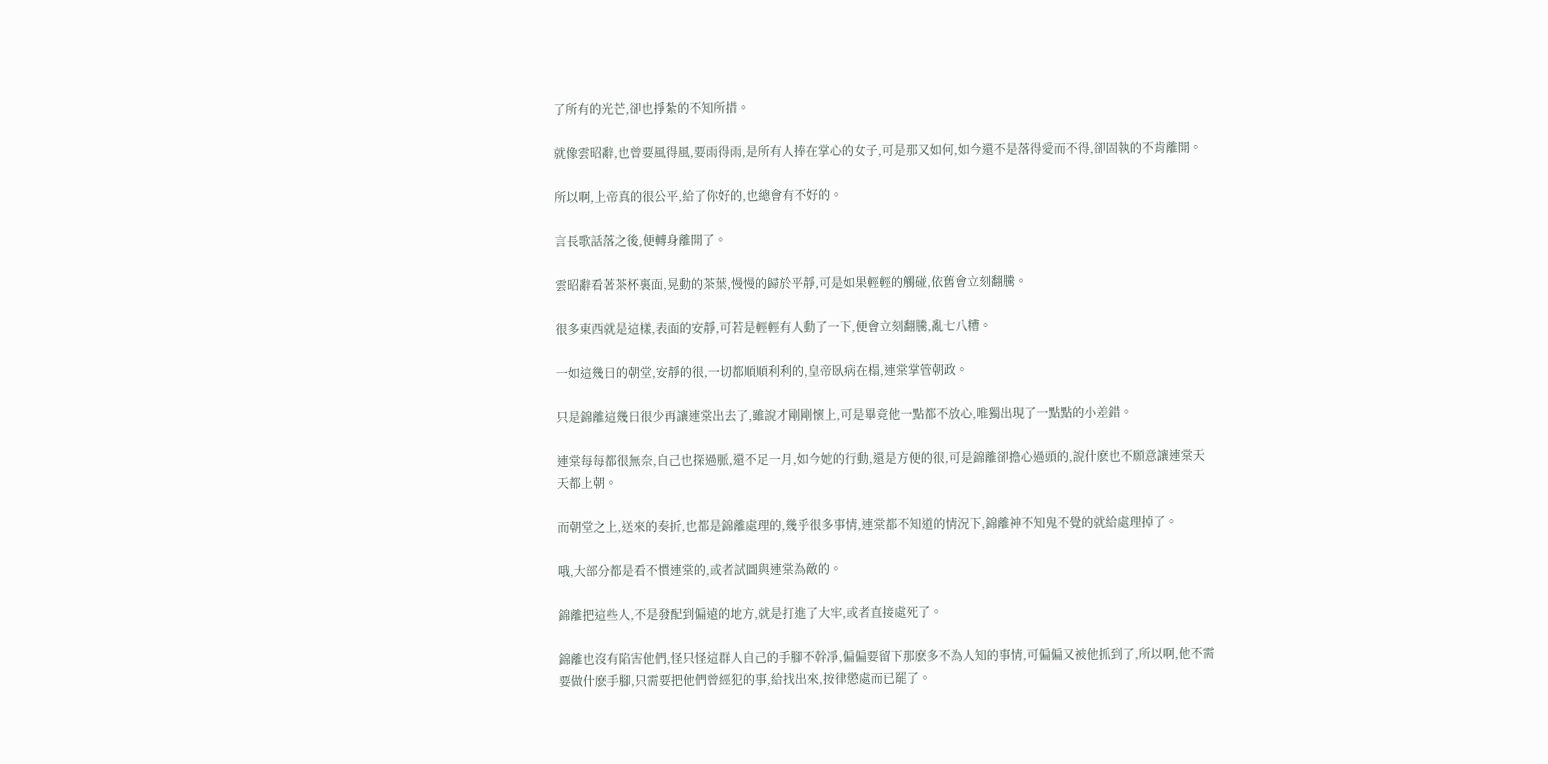了所有的光芒,卻也掙紮的不知所措。

就像雲昭辭,也曾要風得風,要雨得雨,是所有人捧在掌心的女子,可是那又如何,如今還不是落得愛而不得,卻固執的不肯離開。

所以啊,上帝真的很公平,給了你好的,也總會有不好的。

言長歌話落之後,便轉身離開了。

雲昭辭看著茶杯裏面,晃動的茶葉,慢慢的歸於平靜,可是如果輕輕的觸碰,依舊會立刻翻騰。

很多東西就是這樣,表面的安靜,可若是輕輕有人動了一下,便會立刻翻騰,亂七八糟。

一如這幾日的朝堂,安靜的很,一切都順順利利的,皇帝臥病在榻,連棠掌管朝政。

只是錦離這幾日很少再讓連棠出去了,雖說才剛剛懷上,可是畢竟他一點都不放心,唯獨出現了一點點的小差錯。

連棠每每都很無奈,自己也探過脈,還不足一月,如今她的行動,還是方便的很,可是錦離卻擔心過頭的,說什麽也不願意讓連棠天天都上朝。

而朝堂之上,送來的奏折,也都是錦離處理的,幾乎很多事情,連棠都不知道的情況下,錦離神不知鬼不覺的就給處理掉了。

哦,大部分都是看不慣連棠的,或者試圖與連棠為敵的。

錦離把這些人,不是發配到偏遠的地方,就是打進了大牢,或者直接處死了。

錦離也沒有陷害他們,怪只怪這群人自己的手腳不幹凈,偏偏要留下那麽多不為人知的事情,可偏偏又被他抓到了,所以啊,他不需要做什麽手腳,只需要把他們曾經犯的事,給找出來,按律懲處而已罷了。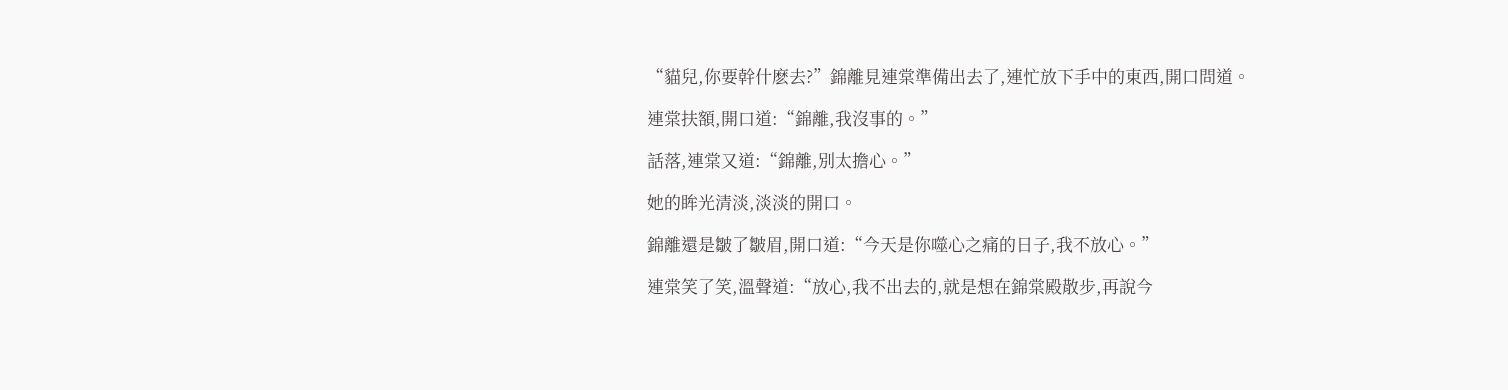“貓兒,你要幹什麽去?”錦離見連棠準備出去了,連忙放下手中的東西,開口問道。

連棠扶額,開口道:“錦離,我沒事的。”

話落,連棠又道:“錦離,別太擔心。”

她的眸光清淡,淡淡的開口。

錦離還是皺了皺眉,開口道:“今天是你噬心之痛的日子,我不放心。”

連棠笑了笑,溫聲道:“放心,我不出去的,就是想在錦棠殿散步,再說今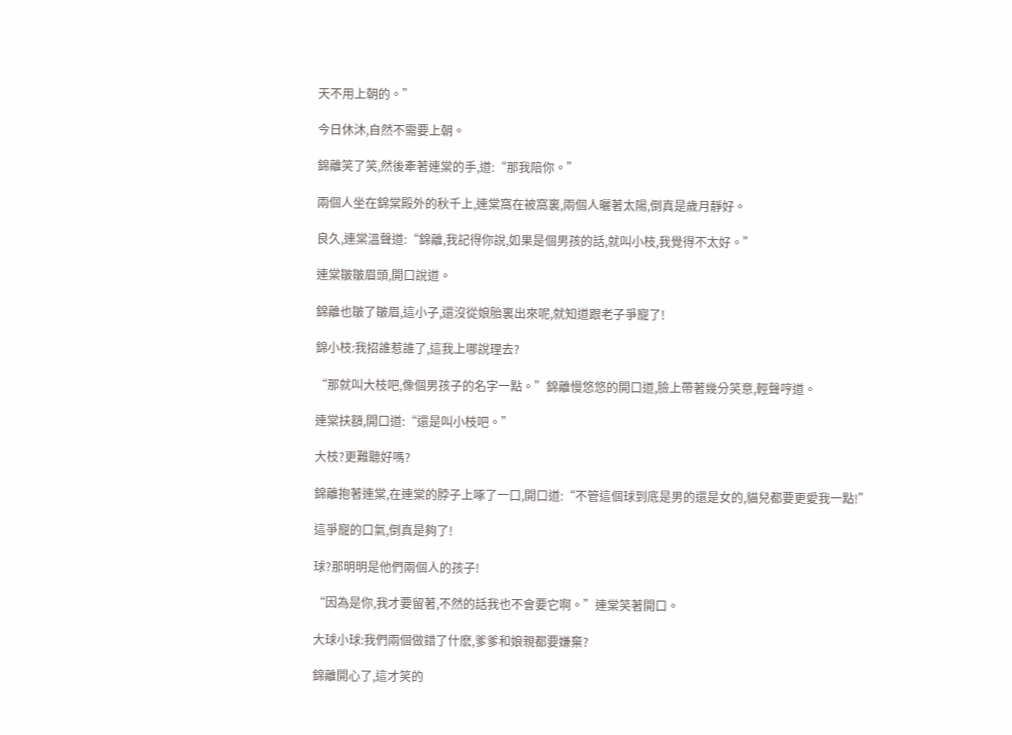天不用上朝的。”

今日休沐,自然不需要上朝。

錦離笑了笑,然後牽著連棠的手,道:“那我陪你。”

兩個人坐在錦棠殿外的秋千上,連棠窩在被窩裏,兩個人曬著太陽,倒真是歲月靜好。

良久,連棠溫聲道:“錦離,我記得你說,如果是個男孩的話,就叫小枝,我覺得不太好。”

連棠皺皺眉頭,開口說道。

錦離也皺了皺眉,這小子,還沒從娘胎裏出來呢,就知道跟老子爭寵了!

錦小枝:我招誰惹誰了,這我上哪說理去?

“那就叫大枝吧,像個男孩子的名字一點。”錦離慢悠悠的開口道,臉上帶著幾分笑意,輕聲哼道。

連棠扶額,開口道:“還是叫小枝吧。”

大枝?更難聽好嗎?

錦離抱著連棠,在連棠的脖子上啄了一口,開口道:“不管這個球到底是男的還是女的,貓兒都要更愛我一點!”

這爭寵的口氣,倒真是夠了!

球?那明明是他們兩個人的孩子!

“因為是你,我才要留著,不然的話我也不會要它啊。”連棠笑著開口。

大球小球:我們兩個做錯了什麽,爹爹和娘親都要嫌棄?

錦離開心了,這才笑的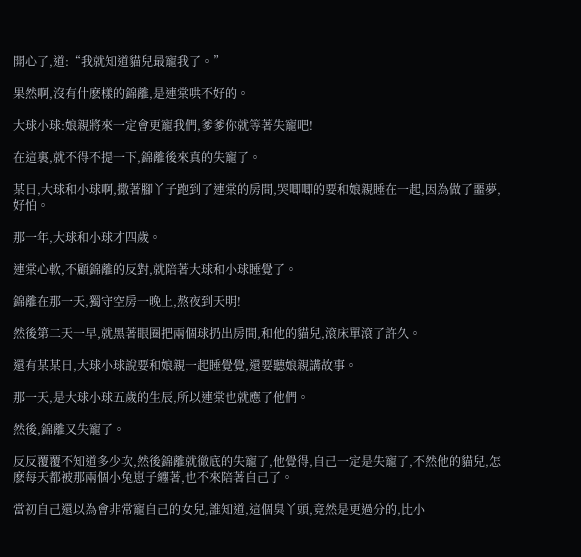開心了,道:“我就知道貓兒最寵我了。”

果然啊,沒有什麽樣的錦離,是連棠哄不好的。

大球小球:娘親將來一定會更寵我們,爹爹你就等著失寵吧!

在這裏,就不得不提一下,錦離後來真的失寵了。

某日,大球和小球啊,撒著腳丫子跑到了連棠的房間,哭唧唧的要和娘親睡在一起,因為做了噩夢,好怕。

那一年,大球和小球才四歲。

連棠心軟,不顧錦離的反對,就陪著大球和小球睡覺了。

錦離在那一天,獨守空房一晚上,熬夜到天明!

然後第二天一早,就黑著眼圈把兩個球扔出房間,和他的貓兒,滾床單滾了許久。

還有某某日,大球小球說要和娘親一起睡覺覺,還要聽娘親講故事。

那一天,是大球小球五歲的生辰,所以連棠也就應了他們。

然後,錦離又失寵了。

反反覆覆不知道多少次,然後錦離就徹底的失寵了,他覺得,自己一定是失寵了,不然他的貓兒,怎麽每天都被那兩個小兔崽子纏著,也不來陪著自己了。

當初自己還以為會非常寵自己的女兒,誰知道,這個臭丫頭,竟然是更過分的,比小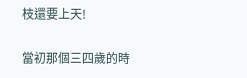枝還要上天!

當初那個三四歲的時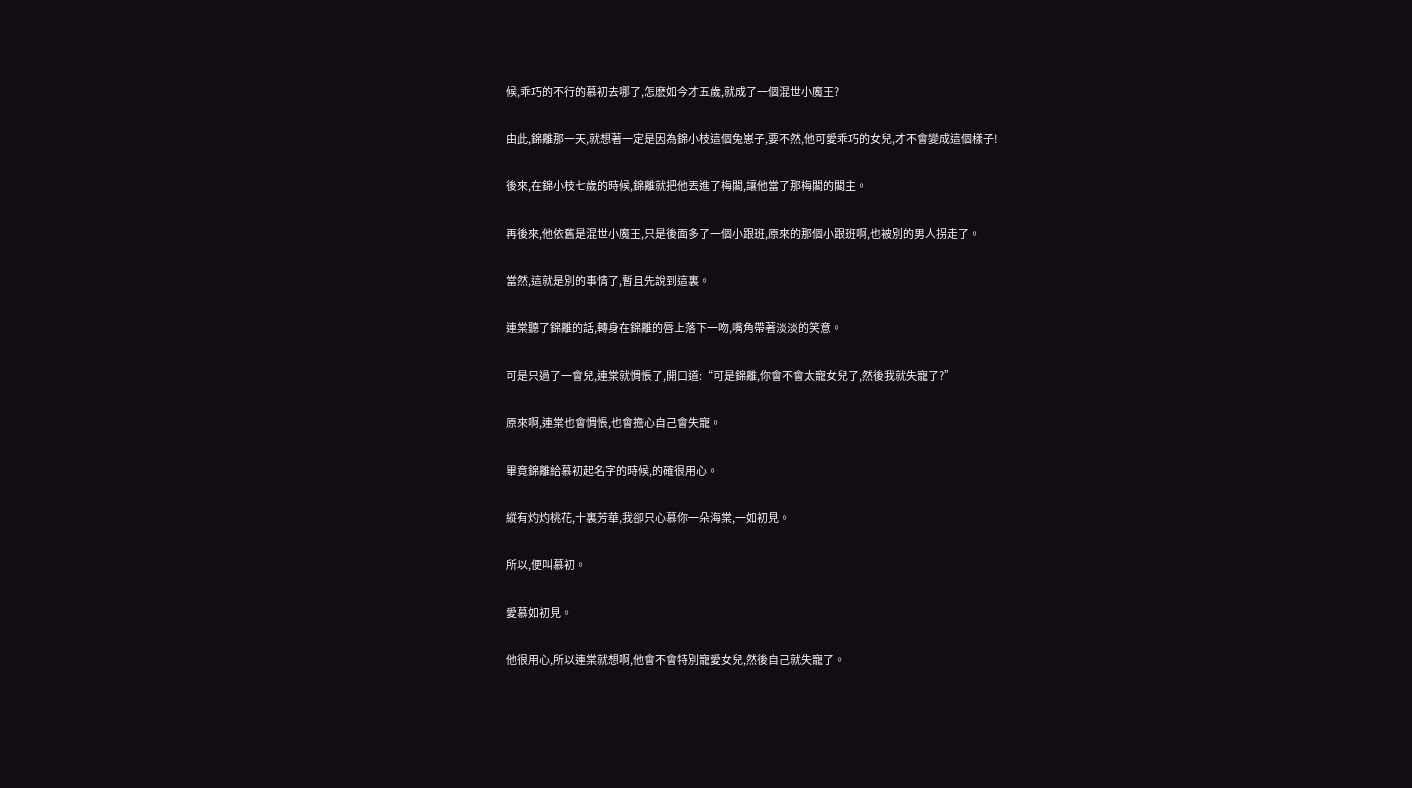候,乖巧的不行的慕初去哪了,怎麽如今才五歲,就成了一個混世小魔王?

由此,錦離那一天,就想著一定是因為錦小枝這個兔崽子,要不然,他可愛乖巧的女兒,才不會變成這個樣子!

後來,在錦小枝七歲的時候,錦離就把他丟進了梅閣,讓他當了那梅閣的閣主。

再後來,他依舊是混世小魔王,只是後面多了一個小跟班,原來的那個小跟班啊,也被別的男人拐走了。

當然,這就是別的事情了,暫且先說到這裏。

連棠聽了錦離的話,轉身在錦離的唇上落下一吻,嘴角帶著淡淡的笑意。

可是只過了一會兒,連棠就惆悵了,開口道:“可是錦離,你會不會太寵女兒了,然後我就失寵了?”

原來啊,連棠也會惆悵,也會擔心自己會失寵。

畢竟錦離給慕初起名字的時候,的確很用心。

縱有灼灼桃花,十裏芳華,我卻只心慕你一朵海棠,一如初見。

所以,便叫慕初。

愛慕如初見。

他很用心,所以連棠就想啊,他會不會特別寵愛女兒,然後自己就失寵了。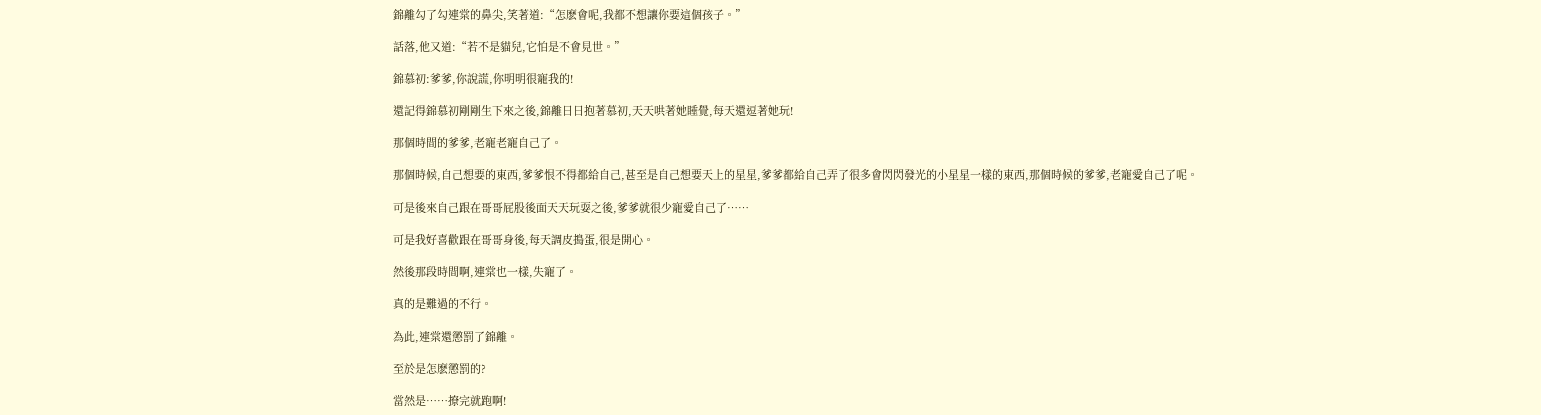錦離勾了勾連棠的鼻尖,笑著道:“怎麽會呢,我都不想讓你要這個孩子。”

話落,他又道:“若不是貓兒,它怕是不會見世。”

錦慕初:爹爹,你說謊,你明明很寵我的!

還記得錦慕初剛剛生下來之後,錦離日日抱著慕初,天天哄著她睡覺,每天還逗著她玩!

那個時間的爹爹,老寵老寵自己了。

那個時候,自己想要的東西,爹爹恨不得都給自己,甚至是自己想要天上的星星,爹爹都給自己弄了很多會閃閃發光的小星星一樣的東西,那個時候的爹爹,老寵愛自己了呢。

可是後來自己跟在哥哥屁股後面天天玩耍之後,爹爹就很少寵愛自己了……

可是我好喜歡跟在哥哥身後,每天調皮搗蛋,很是開心。

然後那段時間啊,連棠也一樣,失寵了。

真的是難過的不行。

為此,連棠還懲罰了錦離。

至於是怎麽懲罰的?

當然是……撩完就跑啊!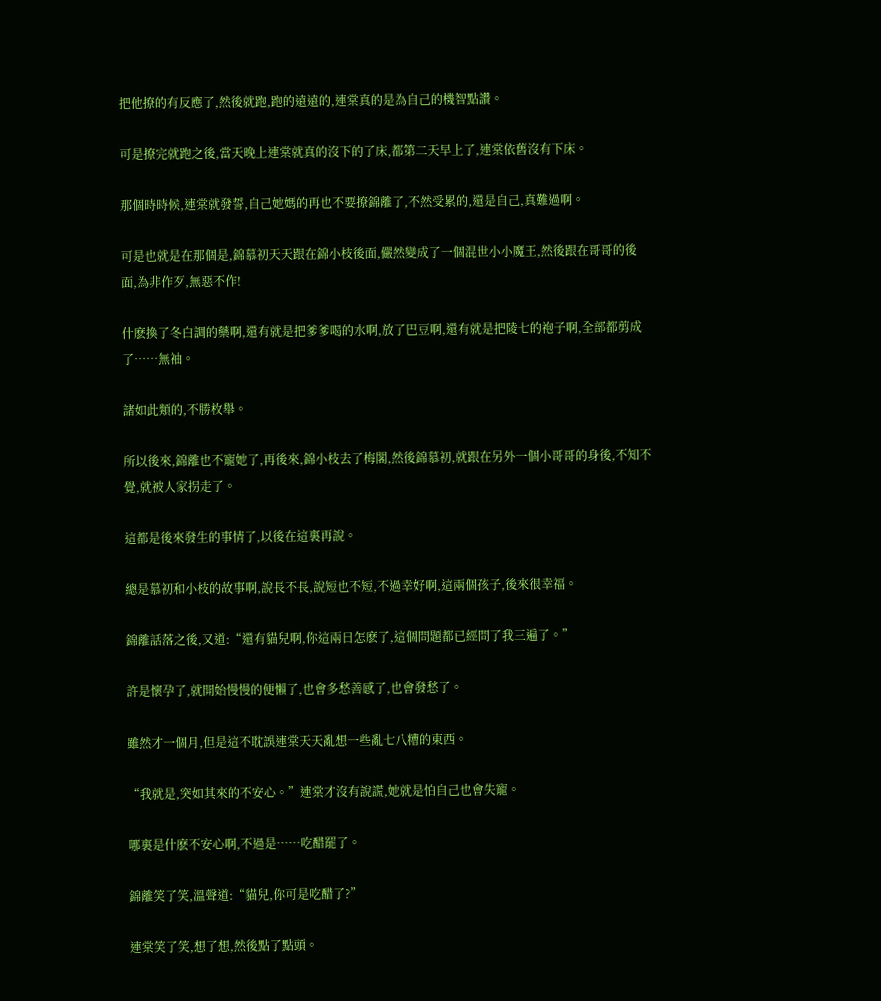把他撩的有反應了,然後就跑,跑的遠遠的,連棠真的是為自己的機智點讚。

可是撩完就跑之後,當天晚上連棠就真的沒下的了床,都第二天早上了,連棠依舊沒有下床。

那個時時候,連棠就發誓,自己她媽的再也不要撩錦離了,不然受累的,還是自己,真難過啊。

可是也就是在那個是,錦慕初天天跟在錦小枝後面,儼然變成了一個混世小小魔王,然後跟在哥哥的後面,為非作歹,無惡不作!

什麽換了冬白調的藥啊,還有就是把爹爹喝的水啊,放了巴豆啊,還有就是把陵七的袍子啊,全部都剪成了……無袖。

諸如此類的,不勝枚舉。

所以後來,錦離也不寵她了,再後來,錦小枝去了梅閣,然後錦慕初,就跟在另外一個小哥哥的身後,不知不覺,就被人家拐走了。

這都是後來發生的事情了,以後在這裏再說。

總是慕初和小枝的故事啊,說長不長,說短也不短,不過幸好啊,這兩個孩子,後來很幸福。

錦離話落之後,又道:“還有貓兒啊,你這兩日怎麽了,這個問題都已經問了我三遍了。”

許是懷孕了,就開始慢慢的便懶了,也會多愁善感了,也會發愁了。

雖然才一個月,但是這不耽誤連棠天天亂想一些亂七八糟的東西。

“我就是,突如其來的不安心。”連棠才沒有說謊,她就是怕自己也會失寵。

哪裏是什麽不安心啊,不過是……吃醋罷了。

錦離笑了笑,溫聲道:“貓兒,你可是吃醋了?”

連棠笑了笑,想了想,然後點了點頭。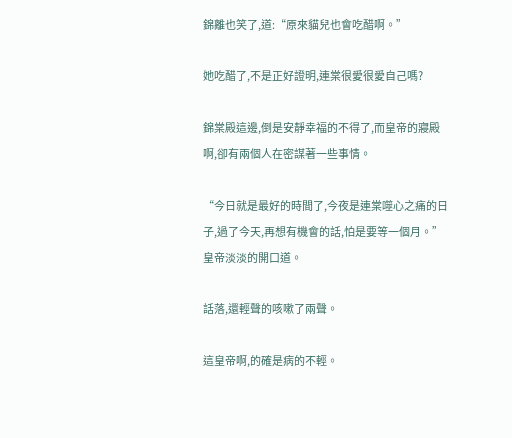錦離也笑了,道:“原來貓兒也會吃醋啊。”

她吃醋了,不是正好證明,連棠很愛很愛自己嗎?

錦棠殿這邊,倒是安靜幸福的不得了,而皇帝的寢殿啊,卻有兩個人在密謀著一些事情。

“今日就是最好的時間了,今夜是連棠噬心之痛的日子,過了今天,再想有機會的話,怕是要等一個月。”皇帝淡淡的開口道。

話落,還輕聲的咳嗽了兩聲。

這皇帝啊,的確是病的不輕。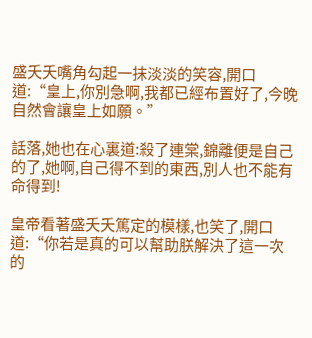盛夭夭嘴角勾起一抹淡淡的笑容,開口道:“皇上,你別急啊,我都已經布置好了,今晚自然會讓皇上如願。”

話落,她也在心裏道:殺了連棠,錦離便是自己的了,她啊,自己得不到的東西,別人也不能有命得到!

皇帝看著盛夭夭篤定的模樣,也笑了,開口道:“你若是真的可以幫助朕解決了這一次的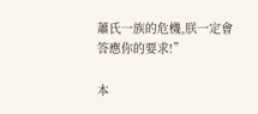蕭氏一族的危機,朕一定會答應你的要求!”

本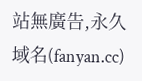站無廣告,永久域名(fanyan.cc)